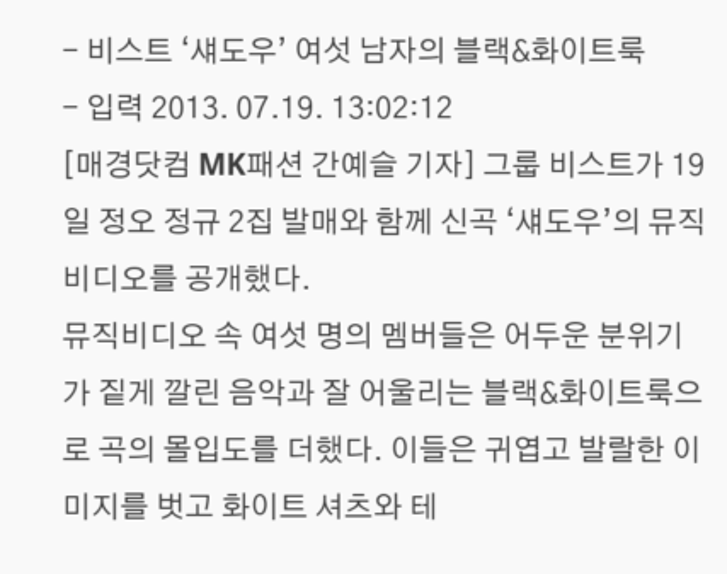- 비스트 ‘섀도우’ 여섯 남자의 블랙&화이트룩
- 입력 2013. 07.19. 13:02:12
[매경닷컴 MK패션 간예슬 기자] 그룹 비스트가 19일 정오 정규 2집 발매와 함께 신곡 ‘섀도우’의 뮤직비디오를 공개했다.
뮤직비디오 속 여섯 명의 멤버들은 어두운 분위기가 짙게 깔린 음악과 잘 어울리는 블랙&화이트룩으로 곡의 몰입도를 더했다. 이들은 귀엽고 발랄한 이미지를 벗고 화이트 셔츠와 테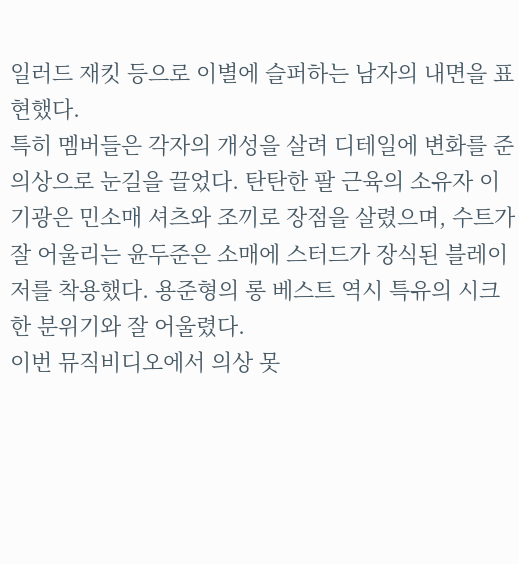일러드 재킷 등으로 이별에 슬퍼하는 남자의 내면을 표현했다.
특히 멤버들은 각자의 개성을 살려 디테일에 변화를 준 의상으로 눈길을 끌었다. 탄탄한 팔 근육의 소유자 이기광은 민소매 셔츠와 조끼로 장점을 살렸으며, 수트가 잘 어울리는 윤두준은 소매에 스터드가 장식된 블레이저를 착용했다. 용준형의 롱 베스트 역시 특유의 시크한 분위기와 잘 어울렸다.
이번 뮤직비디오에서 의상 못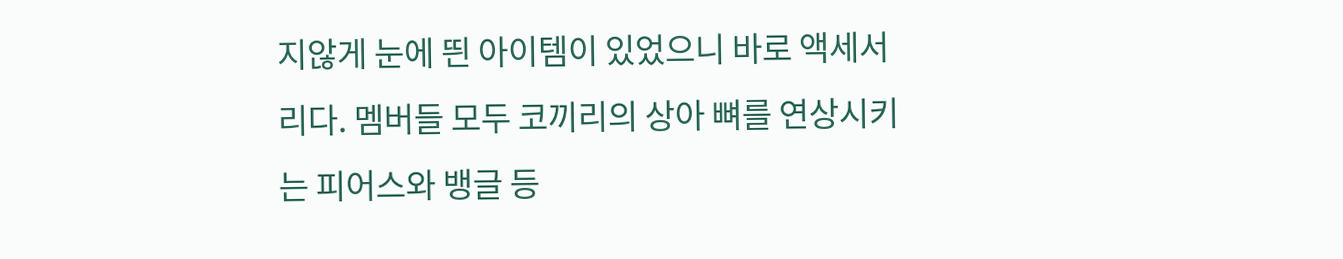지않게 눈에 띈 아이템이 있었으니 바로 액세서리다. 멤버들 모두 코끼리의 상아 뼈를 연상시키는 피어스와 뱅글 등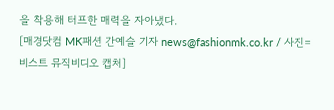을 착용해 터프한 매력을 자아냈다.
[매경닷컴 MK패션 간예슬 기자 news@fashionmk.co.kr / 사진= 비스트 뮤직비디오 캡처]